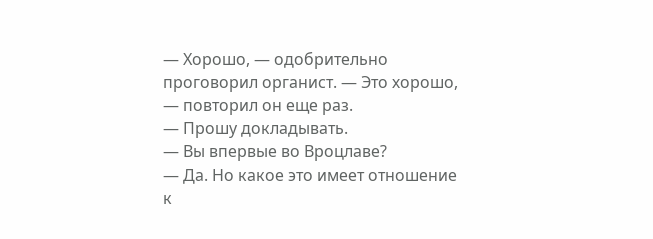— Хорошо, — одобрительно проговорил органист. — Это хорошо, — повторил он еще раз.
— Прошу докладывать.
— Вы впервые во Вроцлаве?
— Да. Но какое это имеет отношение к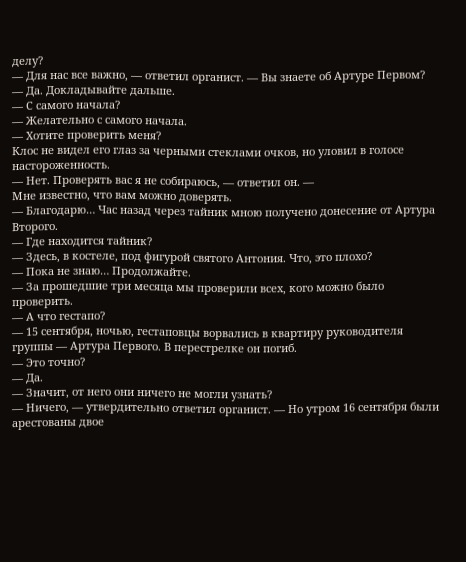делу?
— Для нас все важно, — ответил органист. — Вы знаете об Артуре Первом?
— Да. Докладывайте дальше.
— С самого начала?
— Желательно с самого начала.
— Хотите проверить меня?
Клос не видел его глаз за черными стеклами очков, но уловил в голосе настороженность.
— Нет. Проверять вас я не собираюсь, — ответил он. —
Мне известно, что вам можно доверять.
— Благодарю… Час назад через тайник мною получено донесение от Артура Второго.
— Где находится тайник?
— Здесь, в костеле, под фигурой святого Антония. Что, это плохо?
— Пока не знаю… Продолжайте.
— За прошедшие три месяца мы проверили всех, кого можно было проверить.
— А что гестапо?
— 15 сентября, ночью, гестаповцы ворвались в квартиру руководителя группы — Артура Первого. В перестрелке он погиб.
— Это точно?
— Да.
— Значит, от него они ничего не могли узнать?
— Ничего, — утвердительно ответил органист. — Но утром 16 сентября были арестованы двое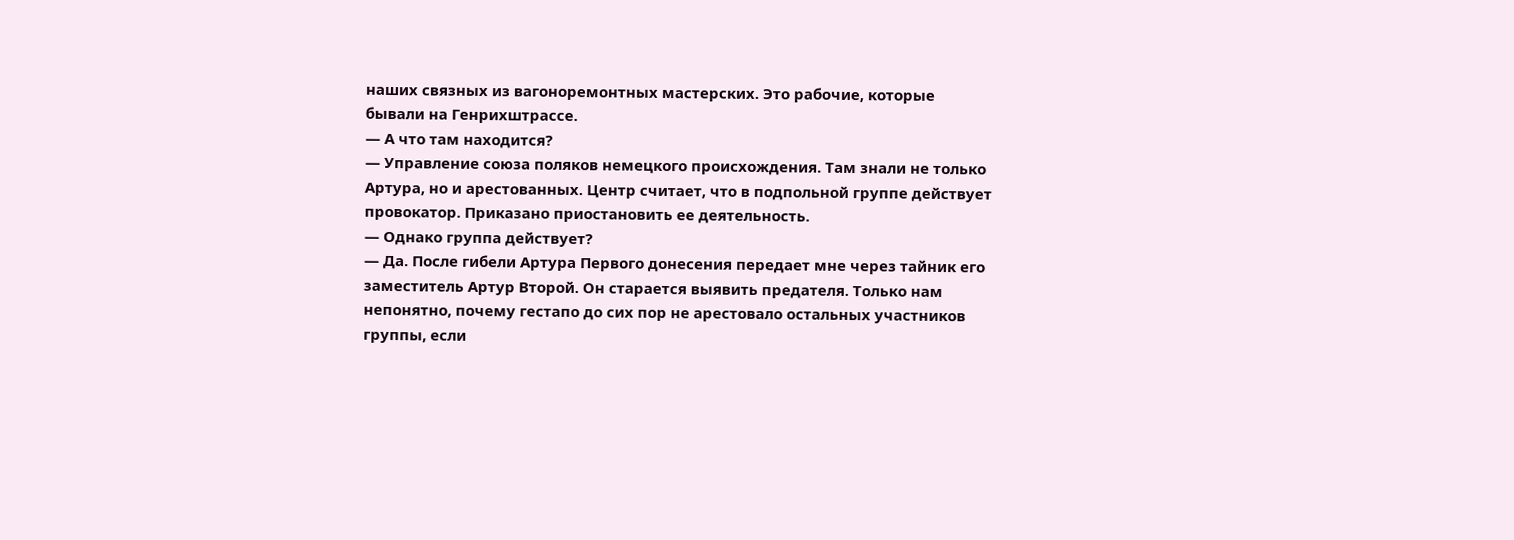наших связных из вагоноремонтных мастерских. Это рабочие, которые бывали на Генрихштрассе.
— А что там находится?
— Управление союза поляков немецкого происхождения. Там знали не только Артура, но и арестованных. Центр считает, что в подпольной группе действует провокатор. Приказано приостановить ее деятельность.
— Однако группа действует?
— Да. После гибели Артура Первого донесения передает мне через тайник его заместитель Артур Второй. Он старается выявить предателя. Только нам непонятно, почему гестапо до сих пор не арестовало остальных участников группы, если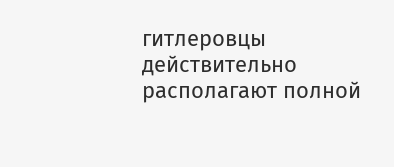гитлеровцы действительно располагают полной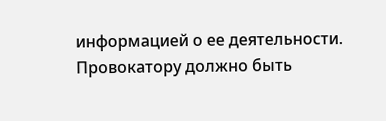информацией о ее деятельности. Провокатору должно быть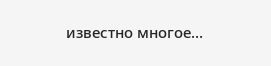известно многое…